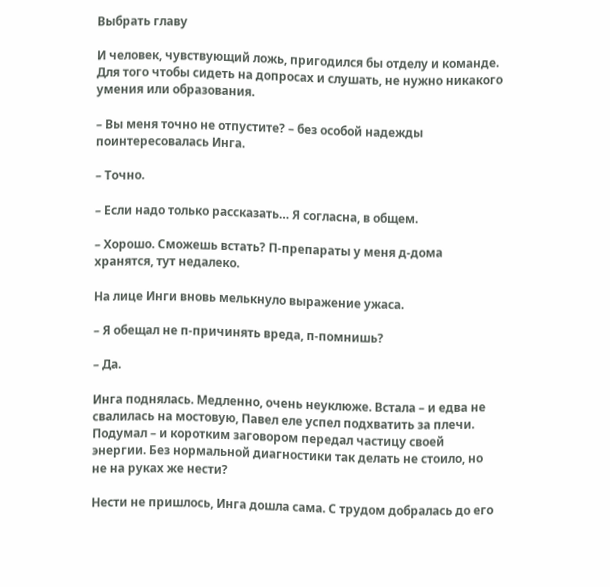Выбрать главу

И человек, чувствующий ложь, пригодился бы отделу и команде. Для того чтобы сидеть на допросах и слушать, не нужно никакого умения или образования.

– Вы меня точно не отпустите? – без особой надежды поинтересовалась Инга.

– Точно.

– Если надо только рассказать… Я согласна, в общем.

– Хорошо. Сможешь встать? П-препараты у меня д-дома хранятся, тут недалеко.

На лице Инги вновь мелькнуло выражение ужаса.

– Я обещал не п-причинять вреда, п-помнишь?

– Да.

Инга поднялась. Медленно, очень неуклюже. Встала – и едва не свалилась на мостовую, Павел еле успел подхватить за плечи. Подумал – и коротким заговором передал частицу своей энергии. Без нормальной диагностики так делать не стоило, но не на руках же нести?

Нести не пришлось, Инга дошла сама. С трудом добралась до его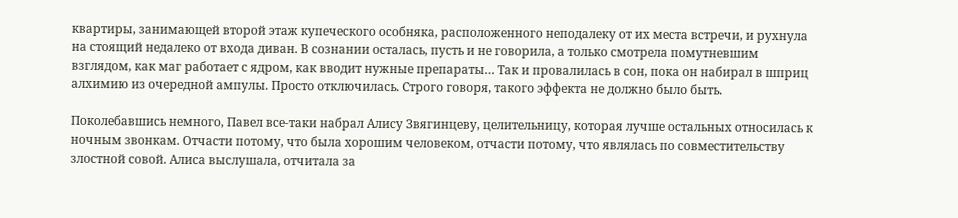квартиры, занимающей второй этаж купеческого особняка, расположенного неподалеку от их места встречи, и рухнула на стоящий недалеко от входа диван. В сознании осталась, пусть и не говорила, а только смотрела помутневшим взглядом, как маг работает с ядром, как вводит нужные препараты… Так и провалилась в сон, пока он набирал в шприц алхимию из очередной ампулы. Просто отключилась. Строго говоря, такого эффекта не должно было быть.

Поколебавшись немного, Павел все-таки набрал Алису Звягинцеву, целительницу, которая лучше остальных относилась к ночным звонкам. Отчасти потому, что была хорошим человеком, отчасти потому, что являлась по совместительству злостной совой. Алиса выслушала, отчитала за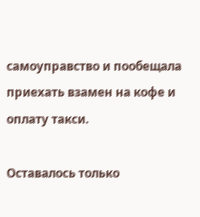самоуправство и пообещала приехать взамен на кофе и оплату такси.

Оставалось только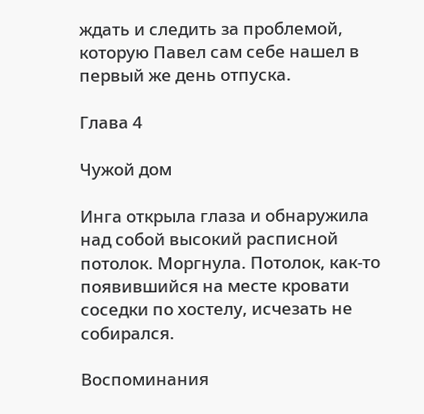ждать и следить за проблемой, которую Павел сам себе нашел в первый же день отпуска.

Глава 4

Чужой дом

Инга открыла глаза и обнаружила над собой высокий расписной потолок. Моргнула. Потолок, как-то появившийся на месте кровати соседки по хостелу, исчезать не собирался.

Воспоминания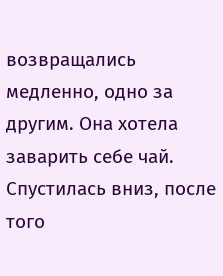возвращались медленно, одно за другим. Она хотела заварить себе чай. Спустилась вниз, после того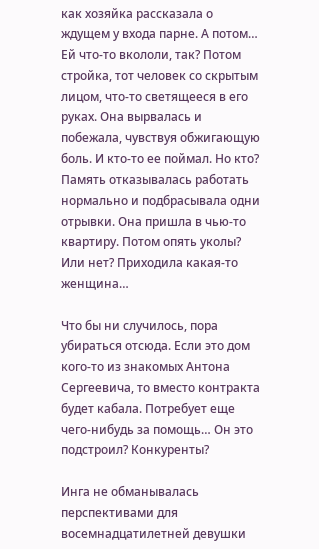как хозяйка рассказала о ждущем у входа парне. А потом… Ей что-то вкололи, так? Потом стройка, тот человек со скрытым лицом, что-то светящееся в его руках. Она вырвалась и побежала, чувствуя обжигающую боль. И кто-то ее поймал. Но кто? Память отказывалась работать нормально и подбрасывала одни отрывки. Она пришла в чью-то квартиру. Потом опять уколы? Или нет? Приходила какая-то женщина…

Что бы ни случилось, пора убираться отсюда. Если это дом кого-то из знакомых Антона Сергеевича, то вместо контракта будет кабала. Потребует еще чего-нибудь за помощь… Он это подстроил? Конкуренты?

Инга не обманывалась перспективами для восемнадцатилетней девушки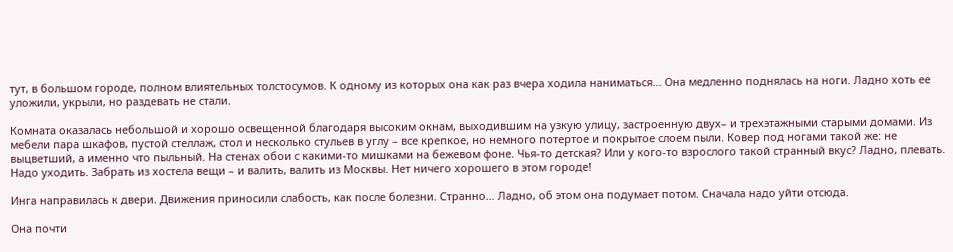тут, в большом городе, полном влиятельных толстосумов. К одному из которых она как раз вчера ходила наниматься… Она медленно поднялась на ноги. Ладно хоть ее уложили, укрыли, но раздевать не стали.

Комната оказалась небольшой и хорошо освещенной благодаря высоким окнам, выходившим на узкую улицу, застроенную двух– и трехэтажными старыми домами. Из мебели пара шкафов, пустой стеллаж, стол и несколько стульев в углу – все крепкое, но немного потертое и покрытое слоем пыли. Ковер под ногами такой же: не выцветший, а именно что пыльный. На стенах обои с какими-то мишками на бежевом фоне. Чья-то детская? Или у кого-то взрослого такой странный вкус? Ладно, плевать. Надо уходить. Забрать из хостела вещи – и валить, валить из Москвы. Нет ничего хорошего в этом городе!

Инга направилась к двери. Движения приносили слабость, как после болезни. Странно… Ладно, об этом она подумает потом. Сначала надо уйти отсюда.

Она почти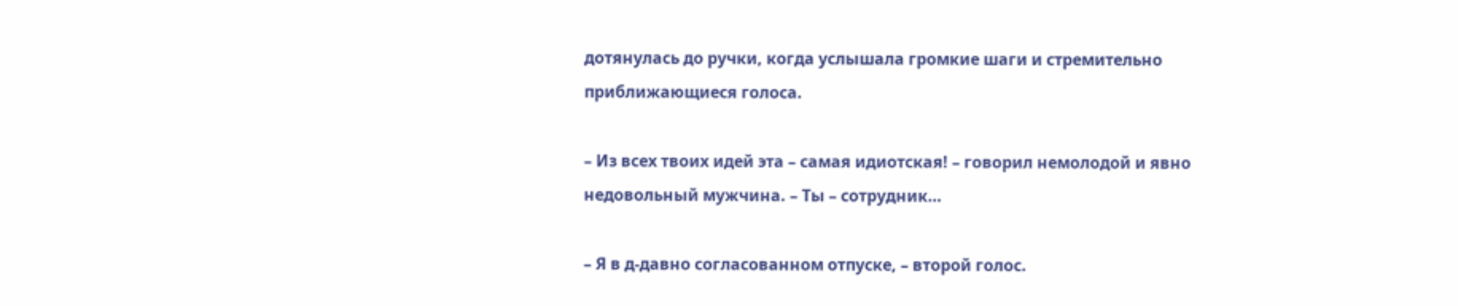дотянулась до ручки, когда услышала громкие шаги и стремительно приближающиеся голоса.

– Из всех твоих идей эта – самая идиотская! – говорил немолодой и явно недовольный мужчина. – Ты – сотрудник…

– Я в д-давно согласованном отпуске, – второй голос.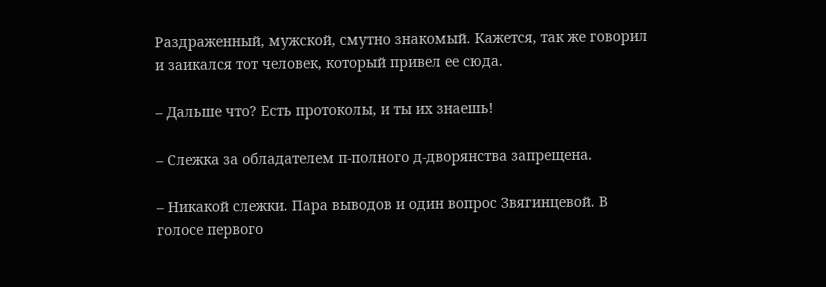Раздраженный, мужской, смутно знакомый. Кажется, так же говорил и заикался тот человек, который привел ее сюда.

– Дальше что? Есть протоколы, и ты их знаешь!

– Слежка за обладателем п-полного д-дворянства запрещена.

– Никакой слежки. Пара выводов и один вопрос Звягинцевой. В голосе первого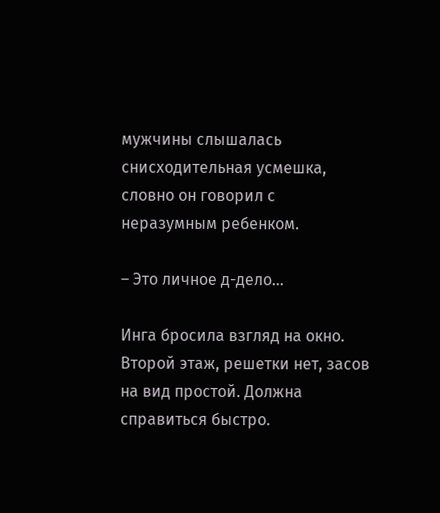мужчины слышалась снисходительная усмешка, словно он говорил с неразумным ребенком.

– Это личное д-дело…

Инга бросила взгляд на окно. Второй этаж, решетки нет, засов на вид простой. Должна справиться быстро.